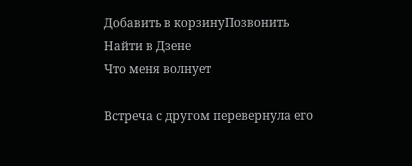Добавить в корзинуПозвонить
Найти в Дзене
Что меня волнует

Встреча с другом перевернула его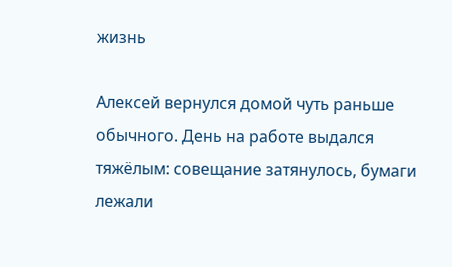жизнь

Алексей вернулся домой чуть раньше обычного. День на работе выдался тяжёлым: совещание затянулось, бумаги лежали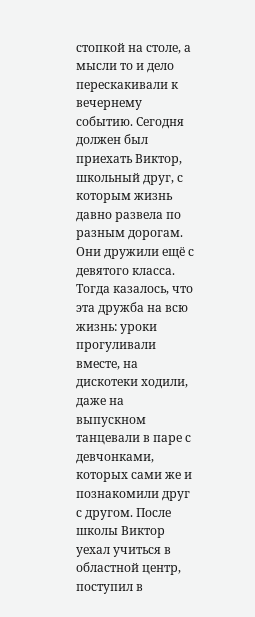стопкой на столе, а мысли то и дело перескакивали к вечернему событию. Сегодня должен был приехать Виктор, школьный друг, с которым жизнь давно развела по разным дорогам. Они дружили ещё с девятого класса. Тогда казалось, что эта дружба на всю жизнь: уроки прогуливали вместе, на дискотеки ходили, даже на выпускном танцевали в паре с девчонками, которых сами же и познакомили друг с другом. После школы Виктор уехал учиться в областной центр, поступил в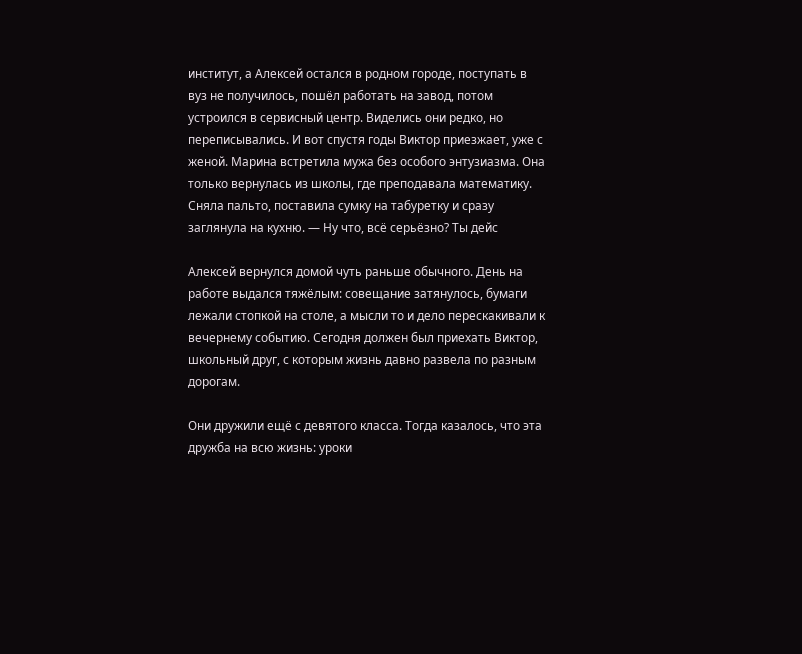институт, а Алексей остался в родном городе, поступать в вуз не получилось, пошёл работать на завод, потом устроился в сервисный центр. Виделись они редко, но переписывались. И вот спустя годы Виктор приезжает, уже с женой. Марина встретила мужа без особого энтузиазма. Она только вернулась из школы, где преподавала математику. Сняла пальто, поставила сумку на табуретку и сразу заглянула на кухню. — Ну что, всё серьёзно? Ты дейс

Алексей вернулся домой чуть раньше обычного. День на работе выдался тяжёлым: совещание затянулось, бумаги лежали стопкой на столе, а мысли то и дело перескакивали к вечернему событию. Сегодня должен был приехать Виктор, школьный друг, с которым жизнь давно развела по разным дорогам.

Они дружили ещё с девятого класса. Тогда казалось, что эта дружба на всю жизнь: уроки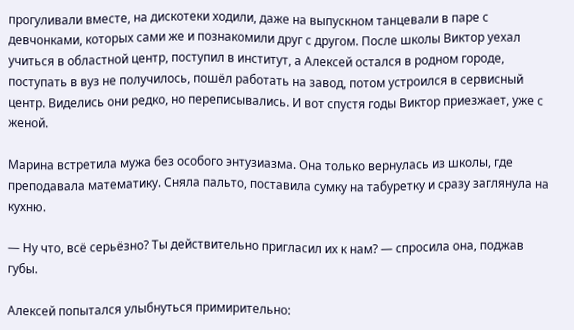прогуливали вместе, на дискотеки ходили, даже на выпускном танцевали в паре с девчонками, которых сами же и познакомили друг с другом. После школы Виктор уехал учиться в областной центр, поступил в институт, а Алексей остался в родном городе, поступать в вуз не получилось, пошёл работать на завод, потом устроился в сервисный центр. Виделись они редко, но переписывались. И вот спустя годы Виктор приезжает, уже с женой.

Марина встретила мужа без особого энтузиазма. Она только вернулась из школы, где преподавала математику. Сняла пальто, поставила сумку на табуретку и сразу заглянула на кухню.

— Ну что, всё серьёзно? Ты действительно пригласил их к нам? — спросила она, поджав губы.

Алексей попытался улыбнуться примирительно: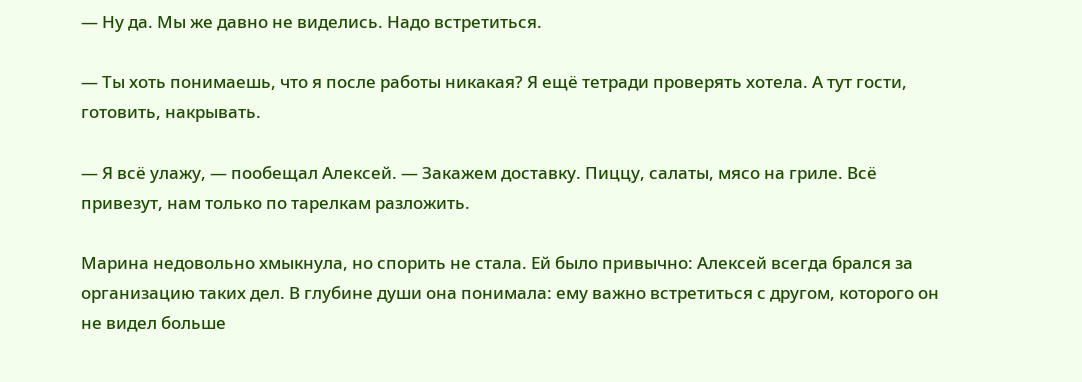— Ну да. Мы же давно не виделись. Надо встретиться.

— Ты хоть понимаешь, что я после работы никакая? Я ещё тетради проверять хотела. А тут гости, готовить, накрывать.

— Я всё улажу, — пообещал Алексей. — Закажем доставку. Пиццу, салаты, мясо на гриле. Всё привезут, нам только по тарелкам разложить.

Марина недовольно хмыкнула, но спорить не стала. Ей было привычно: Алексей всегда брался за организацию таких дел. В глубине души она понимала: ему важно встретиться с другом, которого он не видел больше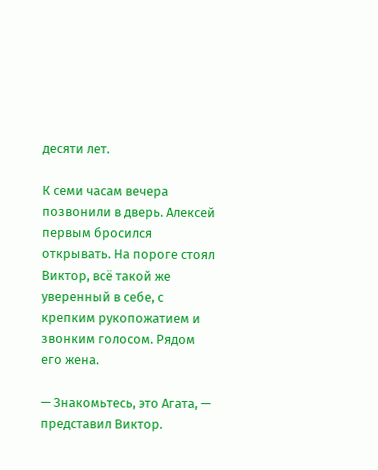десяти лет.

К семи часам вечера позвонили в дверь. Алексей первым бросился открывать. На пороге стоял Виктор, всё такой же уверенный в себе, с крепким рукопожатием и звонким голосом. Рядом его жена.

— Знакомьтесь, это Агата, — представил Виктор.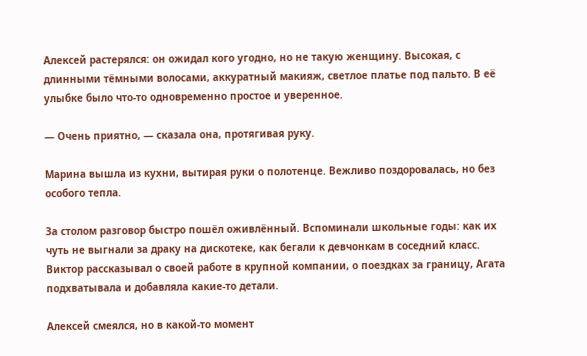Алексей растерялся: он ожидал кого угодно, но не такую женщину. Высокая, с длинными тёмными волосами, аккуратный макияж, светлое платье под пальто. В её улыбке было что-то одновременно простое и уверенное.

— Очень приятно, — сказала она, протягивая руку.

Марина вышла из кухни, вытирая руки о полотенце. Вежливо поздоровалась, но без особого тепла.

За столом разговор быстро пошёл оживлённый. Вспоминали школьные годы: как их чуть не выгнали за драку на дискотеке, как бегали к девчонкам в соседний класс. Виктор рассказывал о своей работе в крупной компании, о поездках за границу, Агата подхватывала и добавляла какие-то детали.

Алексей смеялся, но в какой-то момент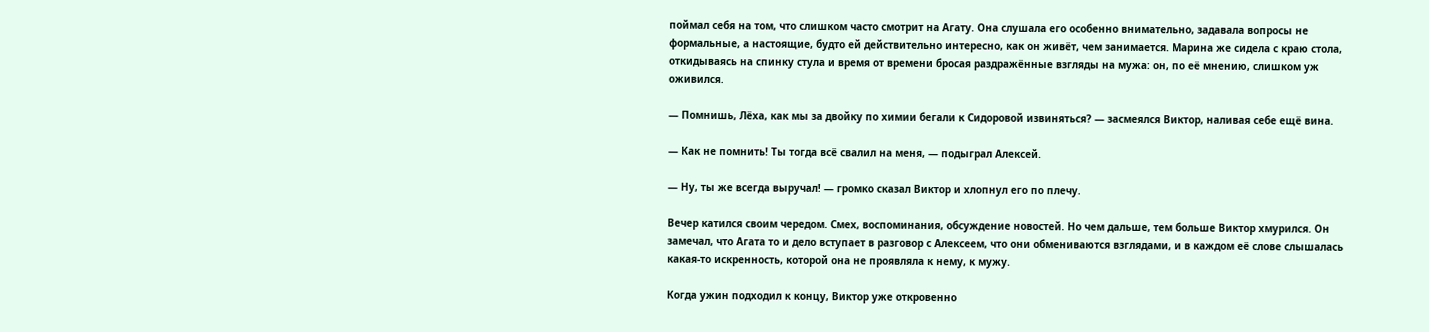поймал себя на том, что слишком часто смотрит на Агату. Она слушала его особенно внимательно, задавала вопросы не формальные, а настоящие, будто ей действительно интересно, как он живёт, чем занимается. Марина же сидела с краю стола, откидываясь на спинку стула и время от времени бросая раздражённые взгляды на мужа: он, по её мнению, слишком уж оживился.

— Помнишь, Лёха, как мы за двойку по химии бегали к Сидоровой извиняться? — засмеялся Виктор, наливая себе ещё вина.

— Как не помнить! Ты тогда всё свалил на меня, — подыграл Алексей.

— Ну, ты же всегда выручал! — громко сказал Виктор и хлопнул его по плечу.

Вечер катился своим чередом. Смех, воспоминания, обсуждение новостей. Но чем дальше, тем больше Виктор хмурился. Он замечал, что Агата то и дело вступает в разговор с Алексеем, что они обмениваются взглядами, и в каждом её слове слышалась какая-то искренность, которой она не проявляла к нему, к мужу.

Когда ужин подходил к концу, Виктор уже откровенно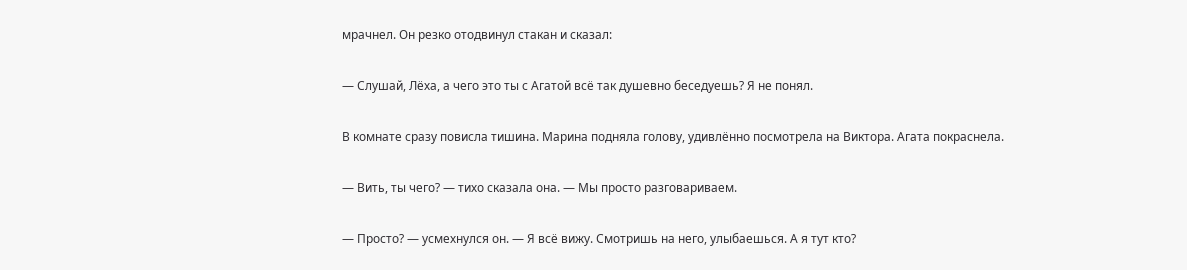мрачнел. Он резко отодвинул стакан и сказал:

— Слушай, Лёха, а чего это ты с Агатой всё так душевно беседуешь? Я не понял.

В комнате сразу повисла тишина. Марина подняла голову, удивлённо посмотрела на Виктора. Агата покраснела.

— Вить, ты чего? — тихо сказала она. — Мы просто разговариваем.

— Просто? — усмехнулся он. — Я всё вижу. Смотришь на него, улыбаешься. А я тут кто?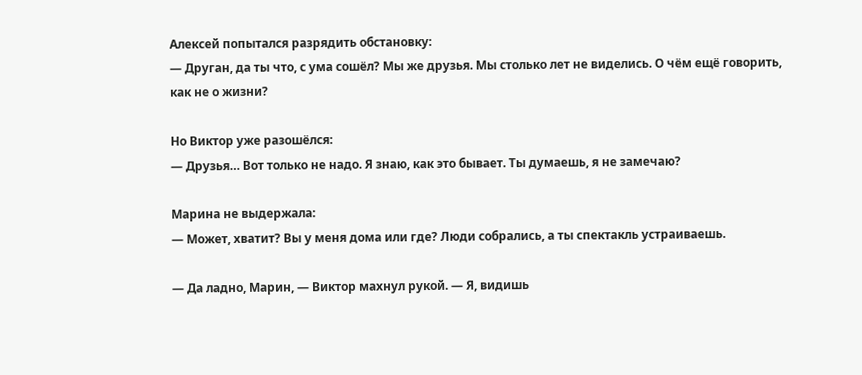Алексей попытался разрядить обстановку:
— Друган, да ты что, с ума сошёл? Мы же друзья. Мы столько лет не виделись. О чём ещё говорить, как не о жизни?

Но Виктор уже разошёлся:
— Друзья… Вот только не надо. Я знаю, как это бывает. Ты думаешь, я не замечаю?

Марина не выдержала:
— Может, хватит? Вы у меня дома или где? Люди собрались, а ты спектакль устраиваешь.

— Да ладно, Марин, — Виктор махнул рукой. — Я, видишь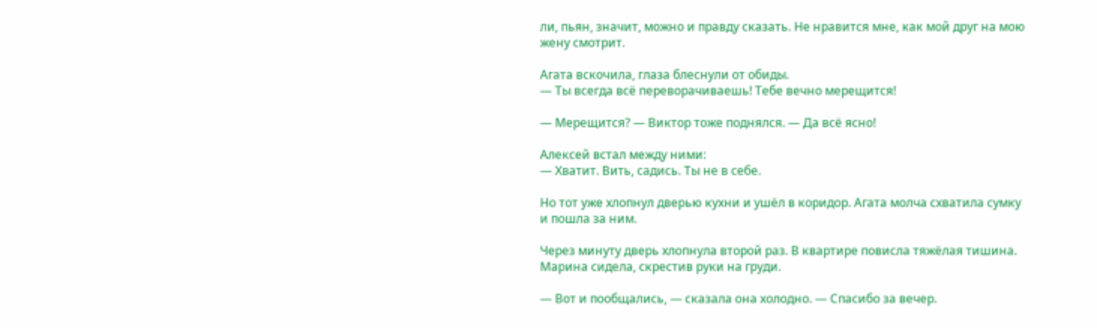ли, пьян, значит, можно и правду сказать. Не нравится мне, как мой друг на мою жену смотрит.

Агата вскочила, глаза блеснули от обиды.
— Ты всегда всё переворачиваешь! Тебе вечно мерещится!

— Мерещится? — Виктор тоже поднялся. — Да всё ясно!

Алексей встал между ними:
— Хватит. Вить, садись. Ты не в себе.

Но тот уже хлопнул дверью кухни и ушёл в коридор. Агата молча схватила сумку и пошла за ним.

Через минуту дверь хлопнула второй раз. В квартире повисла тяжёлая тишина. Марина сидела, скрестив руки на груди.

— Вот и пообщались, — сказала она холодно. — Спасибо за вечер.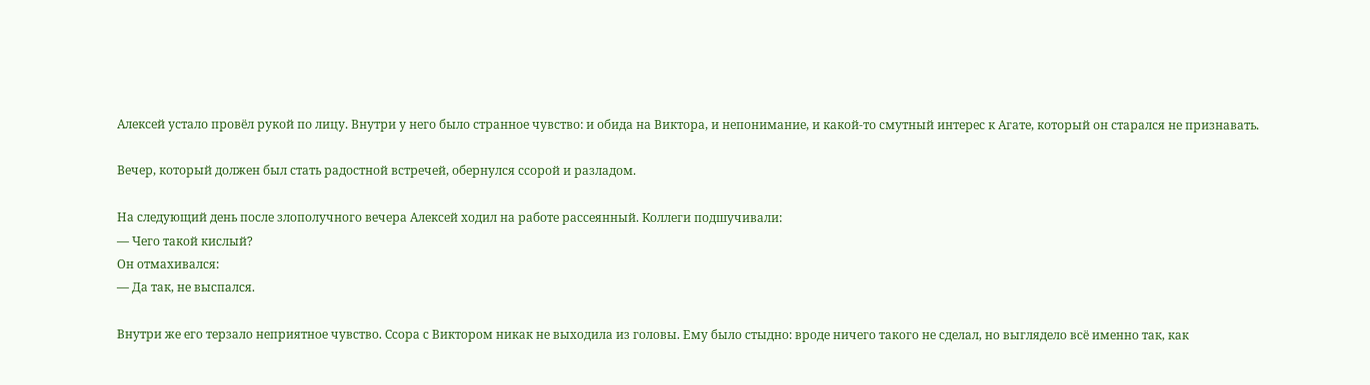Алексей устало провёл рукой по лицу. Внутри у него было странное чувство: и обида на Виктора, и непонимание, и какой-то смутный интерес к Агате, который он старался не признавать.

Вечер, который должен был стать радостной встречей, обернулся ссорой и разладом.

На следующий день после злополучного вечера Алексей ходил на работе рассеянный. Коллеги подшучивали:
— Чего такой кислый?
Он отмахивался:
— Да так, не выспался.

Внутри же его терзало неприятное чувство. Ссора с Виктором никак не выходила из головы. Ему было стыдно: вроде ничего такого не сделал, но выглядело всё именно так, как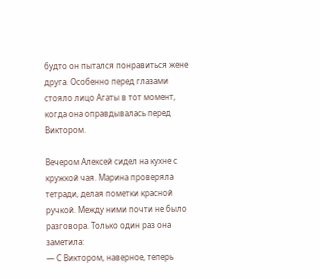будто он пытался понравиться жене друга. Особенно перед глазами стояло лицо Агаты в тот момент, когда она оправдывалась перед Виктором.

Вечером Алексей сидел на кухне с кружкой чая. Марина проверяла тетради, делая пометки красной ручкой. Между ними почти не было разговора. Только один раз она заметила:
— С Виктором, наверное, теперь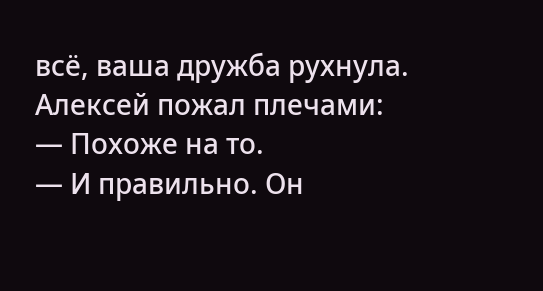всё, ваша дружба рухнула.
Алексей пожал плечами:
— Похоже на то.
— И правильно. Он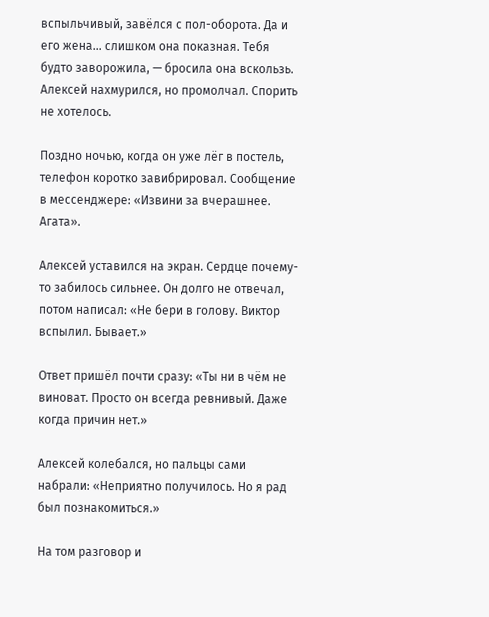вспыльчивый, завёлся с пол-оборота. Да и его жена… слишком она показная. Тебя будто заворожила, — бросила она вскользь.
Алексей нахмурился, но промолчал. Спорить не хотелось.

Поздно ночью, когда он уже лёг в постель, телефон коротко завибрировал. Сообщение в мессенджере: «Извини за вчерашнее. Агата».

Алексей уставился на экран. Сердце почему-то забилось сильнее. Он долго не отвечал, потом написал: «Не бери в голову. Виктор вспылил. Бывает.»

Ответ пришёл почти сразу: «Ты ни в чём не виноват. Просто он всегда ревнивый. Даже когда причин нет.»

Алексей колебался, но пальцы сами набрали: «Неприятно получилось. Но я рад был познакомиться.»

На том разговор и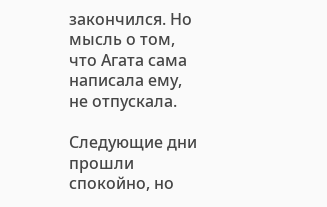закончился. Но мысль о том, что Агата сама написала ему, не отпускала.

Следующие дни прошли спокойно, но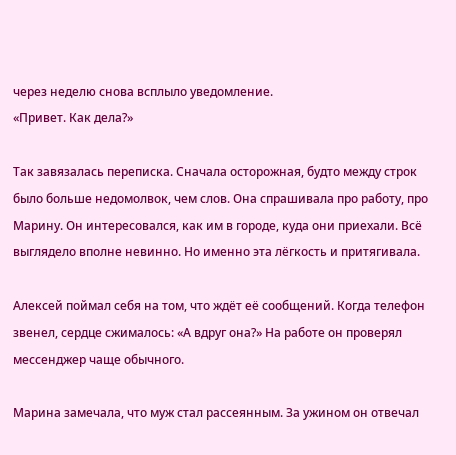через неделю снова всплыло уведомление.
«Привет. Как дела?»

Так завязалась переписка. Сначала осторожная, будто между строк было больше недомолвок, чем слов. Она спрашивала про работу, про Марину. Он интересовался, как им в городе, куда они приехали. Всё выглядело вполне невинно. Но именно эта лёгкость и притягивала.

Алексей поймал себя на том, что ждёт её сообщений. Когда телефон звенел, сердце сжималось: «А вдруг она?» На работе он проверял мессенджер чаще обычного.

Марина замечала, что муж стал рассеянным. За ужином он отвечал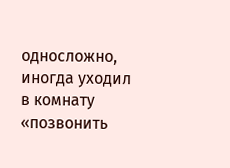односложно, иногда уходил в комнату «позвонить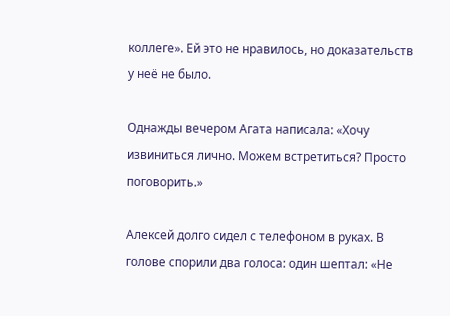коллеге». Ей это не нравилось, но доказательств у неё не было.

Однажды вечером Агата написала: «Хочу извиниться лично. Можем встретиться? Просто поговорить.»

Алексей долго сидел с телефоном в руках. В голове спорили два голоса: один шептал: «Не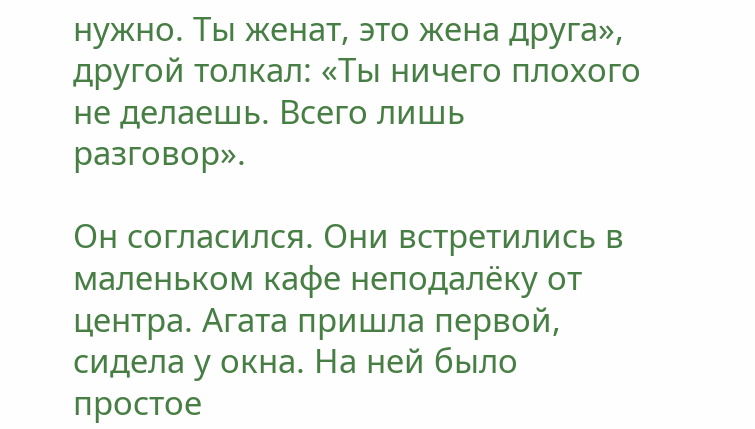нужно. Ты женат, это жена друга», другой толкал: «Ты ничего плохого не делаешь. Всего лишь разговор».

Он согласился. Они встретились в маленьком кафе неподалёку от центра. Агата пришла первой, сидела у окна. На ней было простое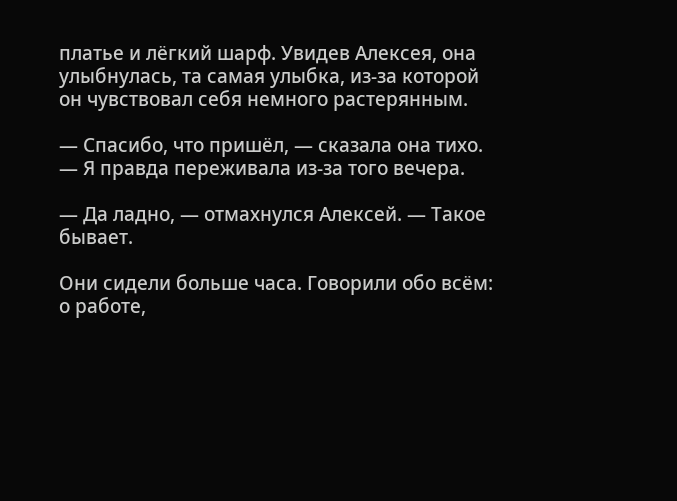платье и лёгкий шарф. Увидев Алексея, она улыбнулась, та самая улыбка, из-за которой он чувствовал себя немного растерянным.

— Спасибо, что пришёл, — сказала она тихо. — Я правда переживала из-за того вечера.

— Да ладно, — отмахнулся Алексей. — Такое бывает.

Они сидели больше часа. Говорили обо всём: о работе,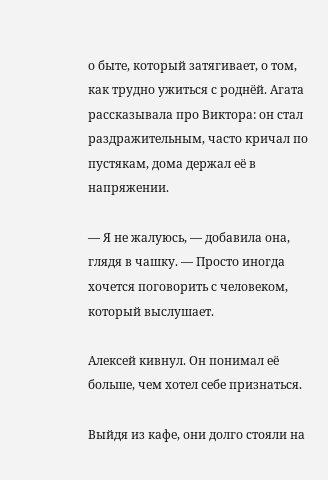о быте, который затягивает, о том, как трудно ужиться с роднёй. Агата рассказывала про Виктора: он стал раздражительным, часто кричал по пустякам, дома держал её в напряжении.

— Я не жалуюсь, — добавила она, глядя в чашку. — Просто иногда хочется поговорить с человеком, который выслушает.

Алексей кивнул. Он понимал её больше, чем хотел себе признаться.

Выйдя из кафе, они долго стояли на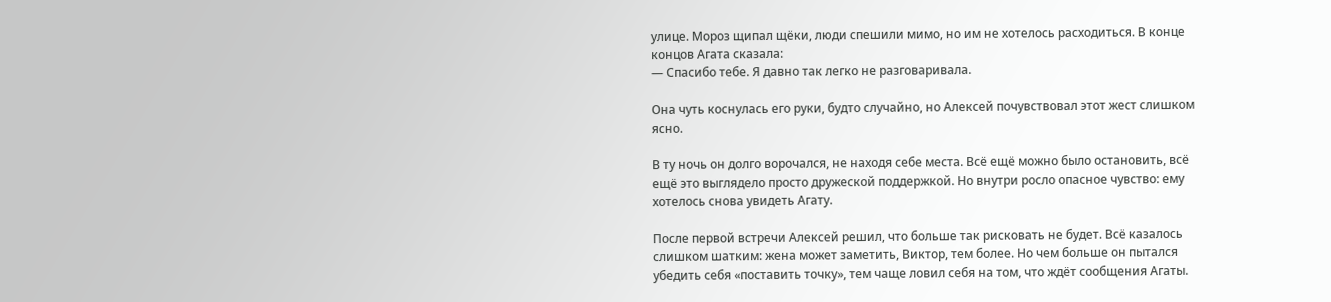улице. Мороз щипал щёки, люди спешили мимо, но им не хотелось расходиться. В конце концов Агата сказала:
— Спасибо тебе. Я давно так легко не разговаривала.

Она чуть коснулась его руки, будто случайно, но Алексей почувствовал этот жест слишком ясно.

В ту ночь он долго ворочался, не находя себе места. Всё ещё можно было остановить, всё ещё это выглядело просто дружеской поддержкой. Но внутри росло опасное чувство: ему хотелось снова увидеть Агату.

После первой встречи Алексей решил, что больше так рисковать не будет. Всё казалось слишком шатким: жена может заметить, Виктор, тем более. Но чем больше он пытался убедить себя «поставить точку», тем чаще ловил себя на том, что ждёт сообщения Агаты.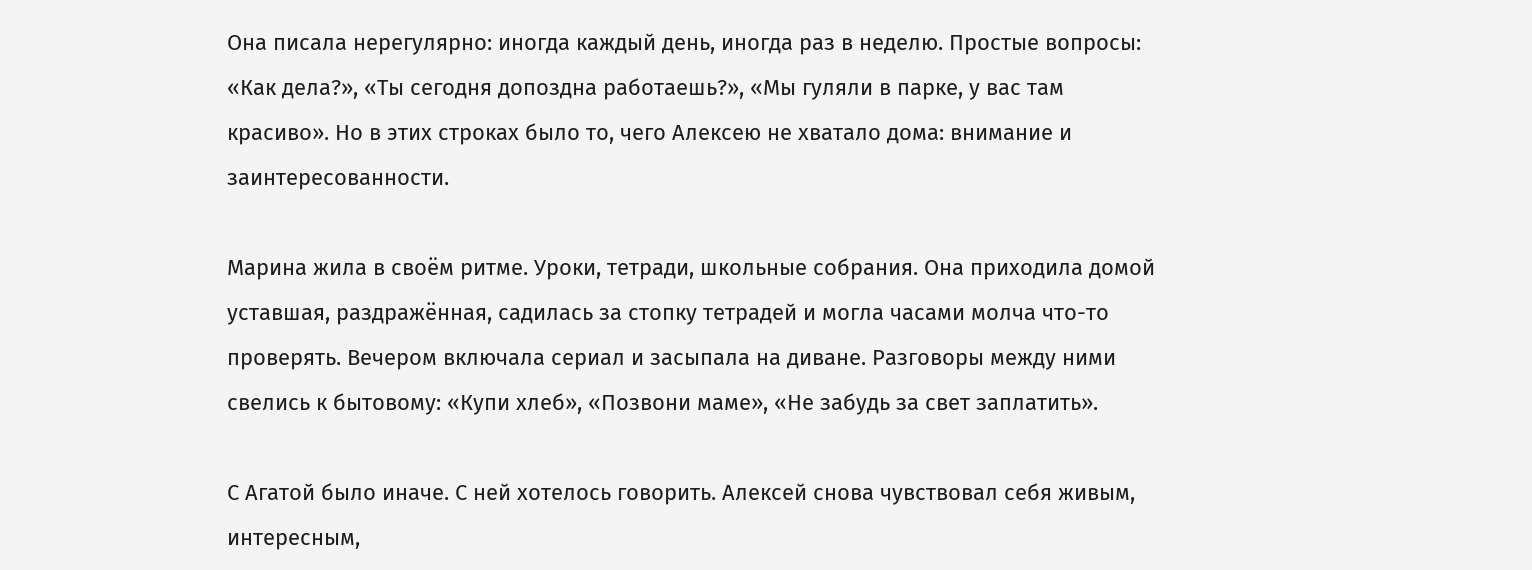Она писала нерегулярно: иногда каждый день, иногда раз в неделю. Простые вопросы: «Как дела?», «Ты сегодня допоздна работаешь?», «Мы гуляли в парке, у вас там красиво». Но в этих строках было то, чего Алексею не хватало дома: внимание и заинтересованности.

Марина жила в своём ритме. Уроки, тетради, школьные собрания. Она приходила домой уставшая, раздражённая, садилась за стопку тетрадей и могла часами молча что-то проверять. Вечером включала сериал и засыпала на диване. Разговоры между ними свелись к бытовому: «Купи хлеб», «Позвони маме», «Не забудь за свет заплатить».

С Агатой было иначе. С ней хотелось говорить. Алексей снова чувствовал себя живым, интересным,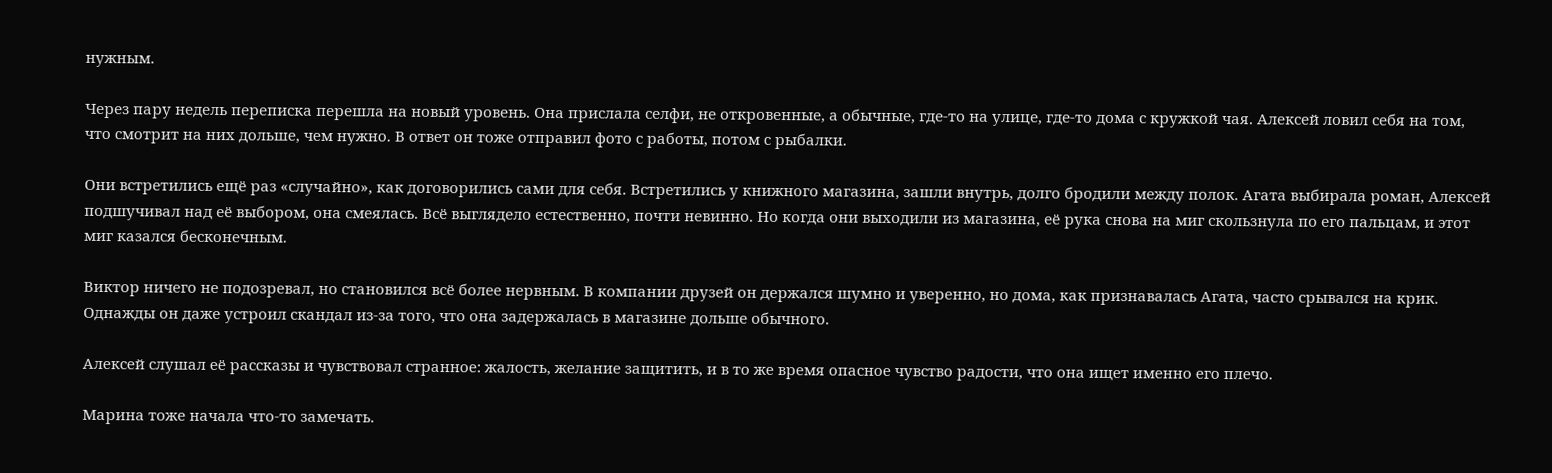нужным.

Через пару недель переписка перешла на новый уровень. Она прислала селфи, не откровенные, а обычные, где-то на улице, где-то дома с кружкой чая. Алексей ловил себя на том, что смотрит на них дольше, чем нужно. В ответ он тоже отправил фото с работы, потом с рыбалки.

Они встретились ещё раз «случайно», как договорились сами для себя. Встретились у книжного магазина, зашли внутрь, долго бродили между полок. Агата выбирала роман, Алексей подшучивал над её выбором, она смеялась. Всё выглядело естественно, почти невинно. Но когда они выходили из магазина, её рука снова на миг скользнула по его пальцам, и этот миг казался бесконечным.

Виктор ничего не подозревал, но становился всё более нервным. В компании друзей он держался шумно и уверенно, но дома, как признавалась Агата, часто срывался на крик. Однажды он даже устроил скандал из-за того, что она задержалась в магазине дольше обычного.

Алексей слушал её рассказы и чувствовал странное: жалость, желание защитить, и в то же время опасное чувство радости, что она ищет именно его плечо.

Марина тоже начала что-то замечать.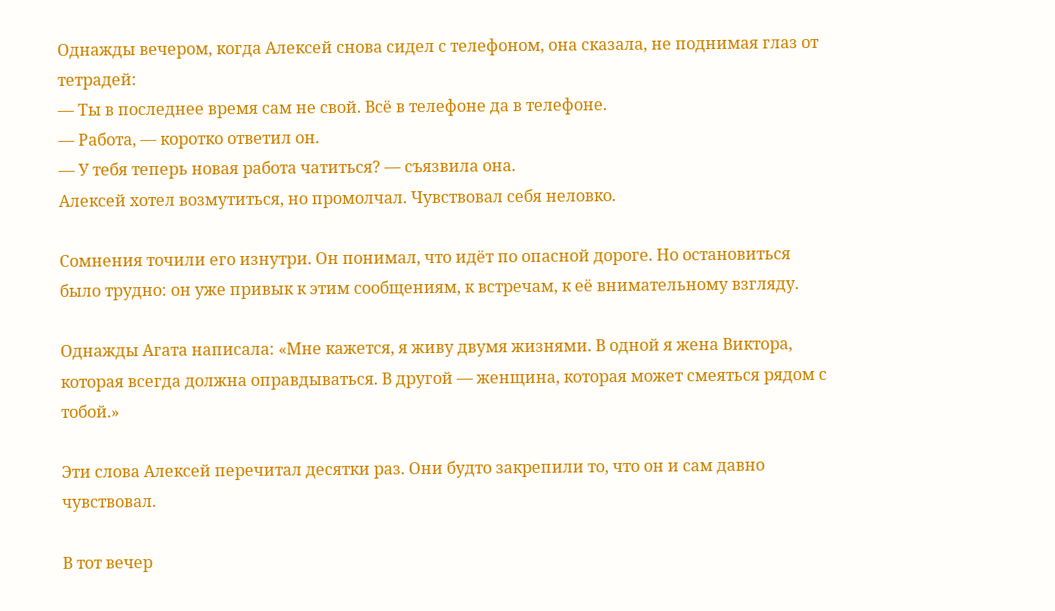Однажды вечером, когда Алексей снова сидел с телефоном, она сказала, не поднимая глаз от тетрадей:
— Ты в последнее время сам не свой. Всё в телефоне да в телефоне.
— Работа, — коротко ответил он.
— У тебя теперь новая работа чатиться? — съязвила она.
Алексей хотел возмутиться, но промолчал. Чувствовал себя неловко.

Сомнения точили его изнутри. Он понимал, что идёт по опасной дороге. Но остановиться было трудно: он уже привык к этим сообщениям, к встречам, к её внимательному взгляду.

Однажды Агата написала: «Мне кажется, я живу двумя жизнями. В одной я жена Виктора, которая всегда должна оправдываться. В другой — женщина, которая может смеяться рядом с тобой.»

Эти слова Алексей перечитал десятки раз. Они будто закрепили то, что он и сам давно чувствовал.

В тот вечер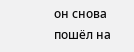он снова пошёл на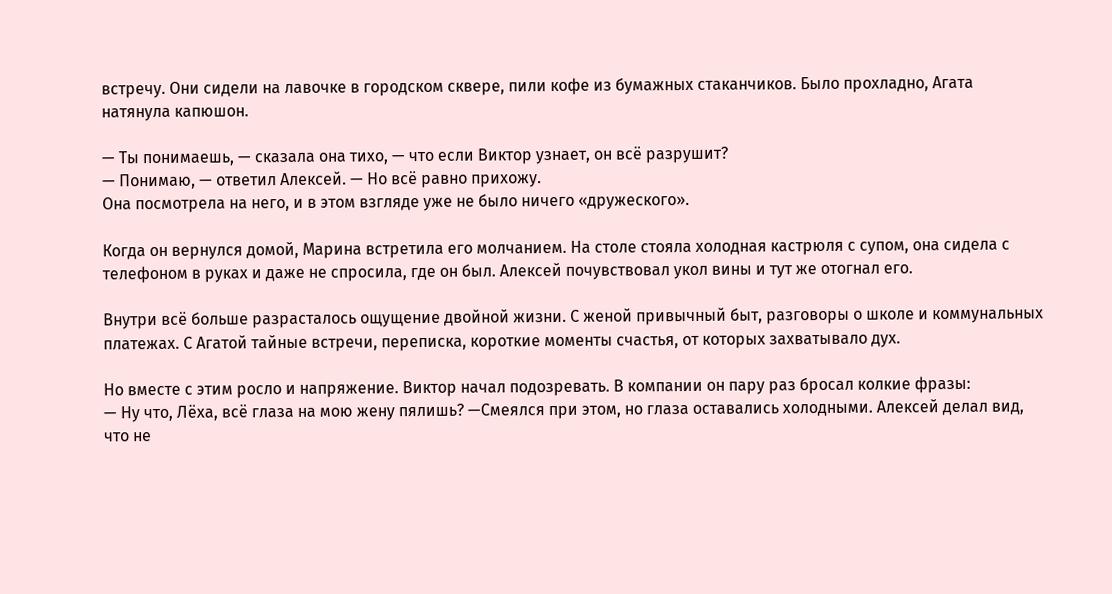встречу. Они сидели на лавочке в городском сквере, пили кофе из бумажных стаканчиков. Было прохладно, Агата натянула капюшон.

— Ты понимаешь, — сказала она тихо, — что если Виктор узнает, он всё разрушит?
— Понимаю, — ответил Алексей. — Но всё равно прихожу.
Она посмотрела на него, и в этом взгляде уже не было ничего «дружеского».

Когда он вернулся домой, Марина встретила его молчанием. На столе стояла холодная кастрюля с супом, она сидела с телефоном в руках и даже не спросила, где он был. Алексей почувствовал укол вины и тут же отогнал его.

Внутри всё больше разрасталось ощущение двойной жизни. С женой привычный быт, разговоры о школе и коммунальных платежах. С Агатой тайные встречи, переписка, короткие моменты счастья, от которых захватывало дух.

Но вместе с этим росло и напряжение. Виктор начал подозревать. В компании он пару раз бросал колкие фразы:
— Ну что, Лёха, всё глаза на мою жену пялишь? —Смеялся при этом, но глаза оставались холодными. Алексей делал вид, что не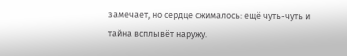замечает, но сердце сжималось: ещё чуть-чуть и тайна всплывёт наружу.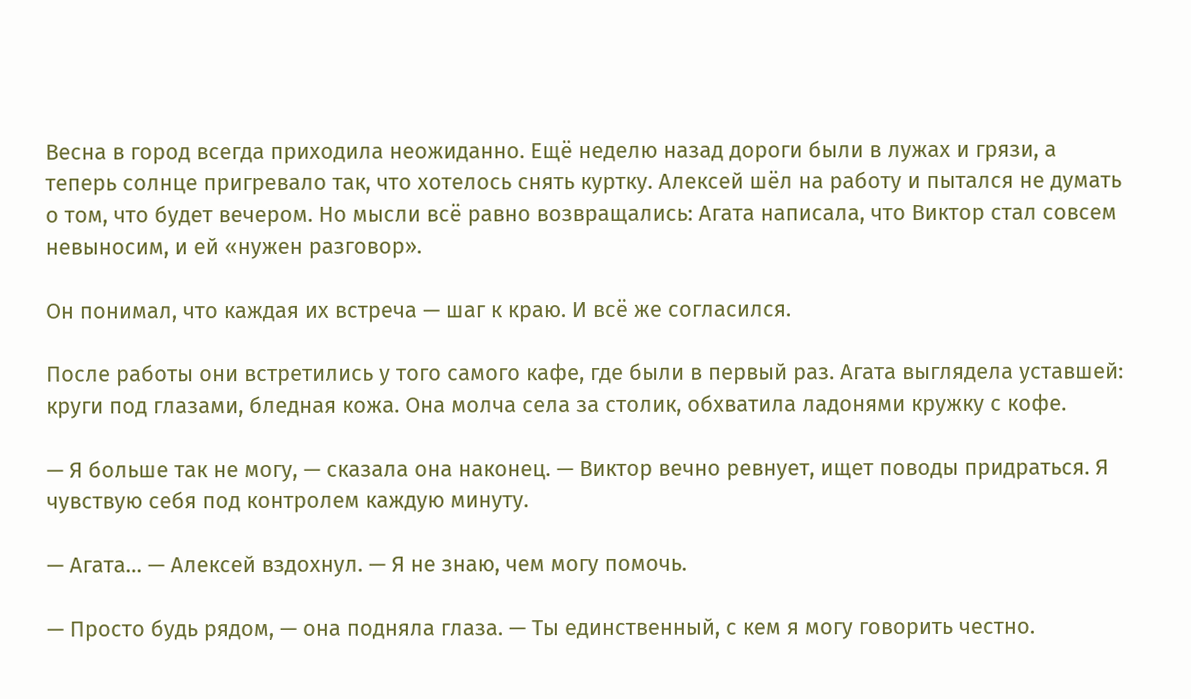Весна в город всегда приходила неожиданно. Ещё неделю назад дороги были в лужах и грязи, а теперь солнце пригревало так, что хотелось снять куртку. Алексей шёл на работу и пытался не думать о том, что будет вечером. Но мысли всё равно возвращались: Агата написала, что Виктор стал совсем невыносим, и ей «нужен разговор».

Он понимал, что каждая их встреча — шаг к краю. И всё же согласился.

После работы они встретились у того самого кафе, где были в первый раз. Агата выглядела уставшей: круги под глазами, бледная кожа. Она молча села за столик, обхватила ладонями кружку с кофе.

— Я больше так не могу, — сказала она наконец. — Виктор вечно ревнует, ищет поводы придраться. Я чувствую себя под контролем каждую минуту.

— Агата… — Алексей вздохнул. — Я не знаю, чем могу помочь.

— Просто будь рядом, — она подняла глаза. — Ты единственный, с кем я могу говорить честно.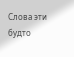Слова эти будто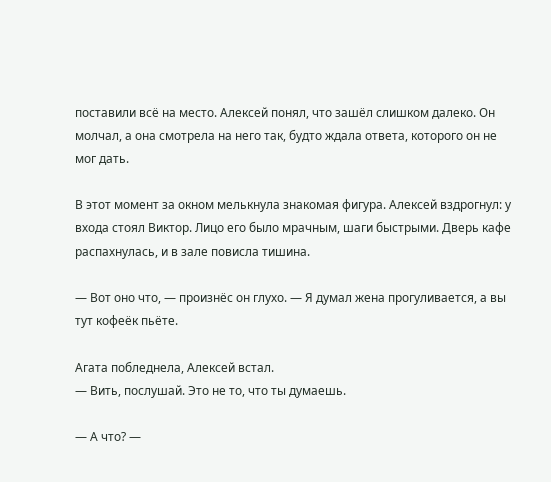поставили всё на место. Алексей понял, что зашёл слишком далеко. Он молчал, а она смотрела на него так, будто ждала ответа, которого он не мог дать.

В этот момент за окном мелькнула знакомая фигура. Алексей вздрогнул: у входа стоял Виктор. Лицо его было мрачным, шаги быстрыми. Дверь кафе распахнулась, и в зале повисла тишина.

— Вот оно что, — произнёс он глухо. — Я думал жена прогуливается, а вы тут кофеёк пьёте.

Агата побледнела, Алексей встал.
— Вить, послушай. Это не то, что ты думаешь.

— А что? —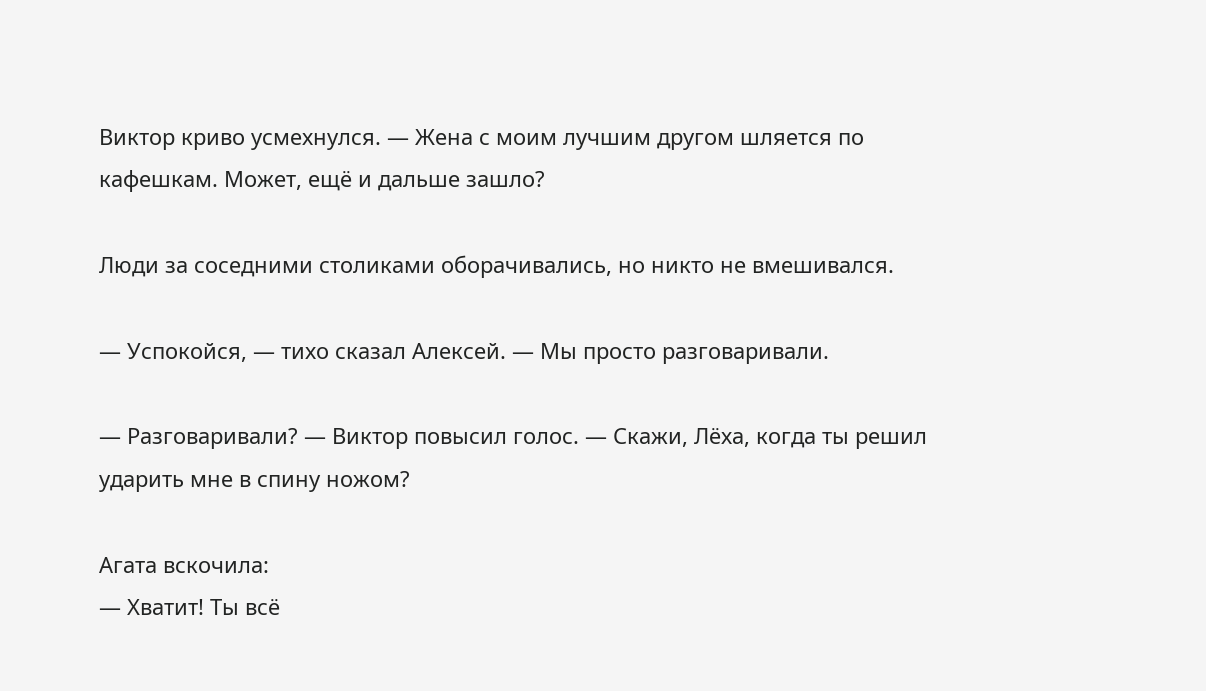Виктор криво усмехнулся. — Жена с моим лучшим другом шляется по кафешкам. Может, ещё и дальше зашло?

Люди за соседними столиками оборачивались, но никто не вмешивался.

— Успокойся, — тихо сказал Алексей. — Мы просто разговаривали.

— Разговаривали? — Виктор повысил голос. — Скажи, Лёха, когда ты решил ударить мне в спину ножом?

Агата вскочила:
— Хватит! Ты всё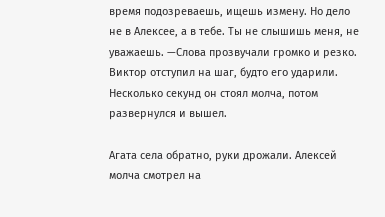время подозреваешь, ищешь измену. Но дело не в Алексее, а в тебе. Ты не слышишь меня, не уважаешь. —Слова прозвучали громко и резко. Виктор отступил на шаг, будто его ударили. Несколько секунд он стоял молча, потом развернулся и вышел.

Агата села обратно, руки дрожали. Алексей молча смотрел на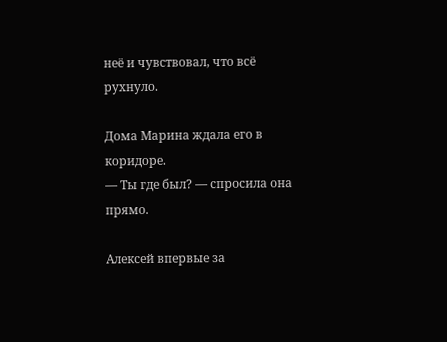неё и чувствовал, что всё рухнуло.

Дома Марина ждала его в коридоре.
— Ты где был? — спросила она прямо.

Алексей впервые за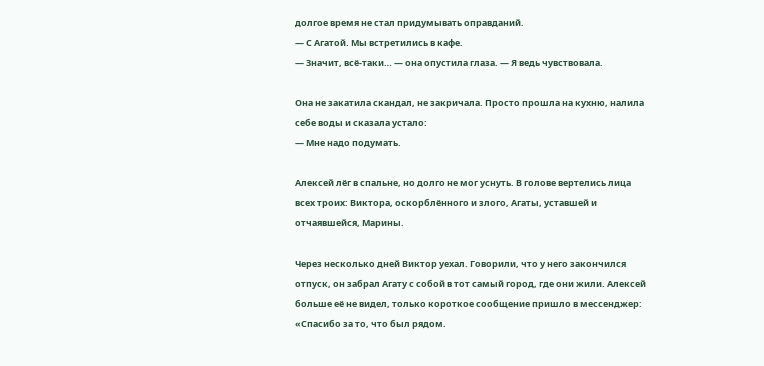долгое время не стал придумывать оправданий.
— С Агатой. Мы встретились в кафе.
— Значит, всё-таки… — она опустила глаза. — Я ведь чувствовала.

Она не закатила скандал, не закричала. Просто прошла на кухню, налила себе воды и сказала устало:
— Мне надо подумать.

Алексей лёг в спальне, но долго не мог уснуть. В голове вертелись лица всех троих: Виктора, оскорблённого и злого, Агаты, уставшей и отчаявшейся, Марины.

Через несколько дней Виктор уехал. Говорили, что у него закончился отпуск, он забрал Агату с собой в тот самый город, где они жили. Алексей больше её не видел, только короткое сообщение пришло в мессенджер: «Спасибо за то, что был рядом.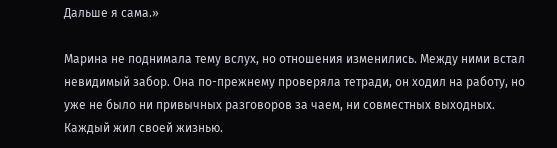Дальше я сама.»

Марина не поднимала тему вслух, но отношения изменились. Между ними встал невидимый забор. Она по-прежнему проверяла тетради, он ходил на работу, но уже не было ни привычных разговоров за чаем, ни совместных выходных. Каждый жил своей жизнью.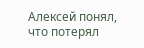Алексей понял, что потерял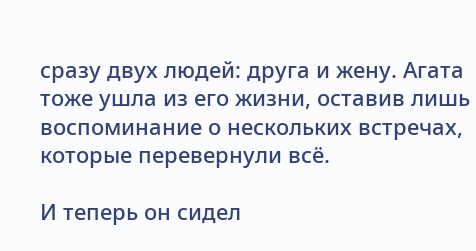сразу двух людей: друга и жену. Агата тоже ушла из его жизни, оставив лишь воспоминание о нескольких встречах, которые перевернули всё.

И теперь он сидел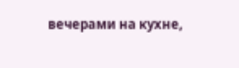вечерами на кухне,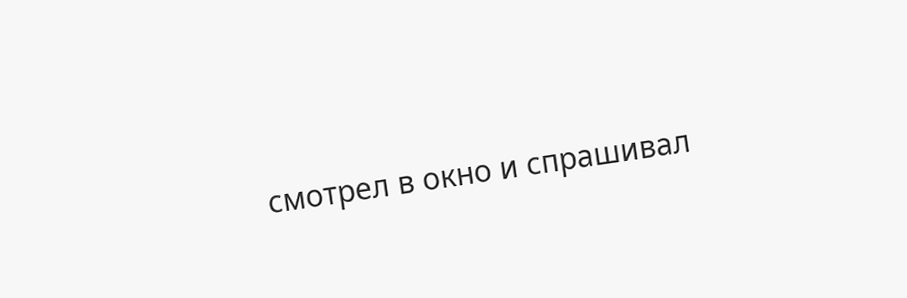смотрел в окно и спрашивал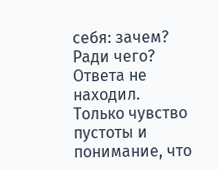себя: зачем? Ради чего? Ответа не находил. Только чувство пустоты и понимание, что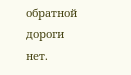обратной дороги нет.